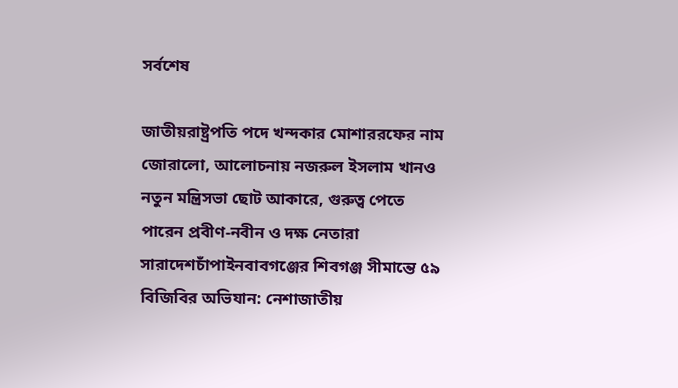সর্বশেষ

জাতীয়রাষ্ট্রপতি পদে খন্দকার মোশাররফের নাম জোরালো, আলোচনায় নজরুল ইসলাম খানও
নতুন মন্ত্রিসভা ছোট আকারে, গুরুত্ব পেতে পারেন প্রবীণ-নবীন ও দক্ষ নেতারা
সারাদেশচাঁপাইনবাবগঞ্জের শিবগঞ্জ সীমান্তে ৫৯ বিজিবির অভিযান: নেশাজাতীয়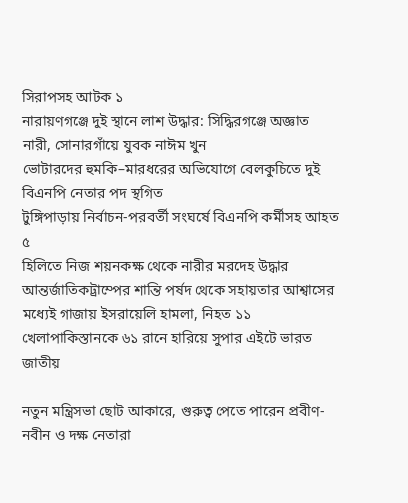সিরাপসহ আটক ১
নারায়ণগঞ্জে দুই স্থানে লাশ উদ্ধার: সিদ্ধিরগঞ্জে অজ্ঞাত নারী, সোনারগাঁয়ে যুবক নাঈম খুন
ভোটারদের হুমকি–মারধরের অভিযোগে বেলকুচিতে দুই বিএনপি নেতার পদ স্থগিত
টুঙ্গিপাড়ায় নির্বাচন-পরবর্তী সংঘর্ষে বিএনপি কর্মীসহ আহত ৫
হিলিতে নিজ শয়নকক্ষ থেকে নারীর মরদেহ উদ্ধার
আন্তর্জাতিকট্রাম্পের শান্তি পর্ষদ থেকে সহায়তার আশ্বাসের মধ্যেই গাজায় ইসরায়েলি হামলা, নিহত ১১
খেলাপাকিস্তানকে ৬১ রানে হারিয়ে সুপার এইটে ভারত
জাতীয়

নতুন মন্ত্রিসভা ছোট আকারে, গুরুত্ব পেতে পারেন প্রবীণ-নবীন ও দক্ষ নেতারা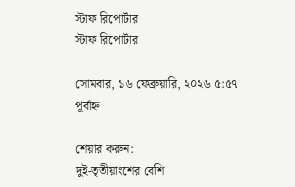স্টাফ রিপোর্টার
স্টাফ রিপোর্টার

সোমবার, ১৬ ফেব্রুয়ারি, ২০২৬ ৫:৫৭ পূর্বাহ্ন

শেয়ার করুন:
দুই-তৃতীয়াংশের বেশি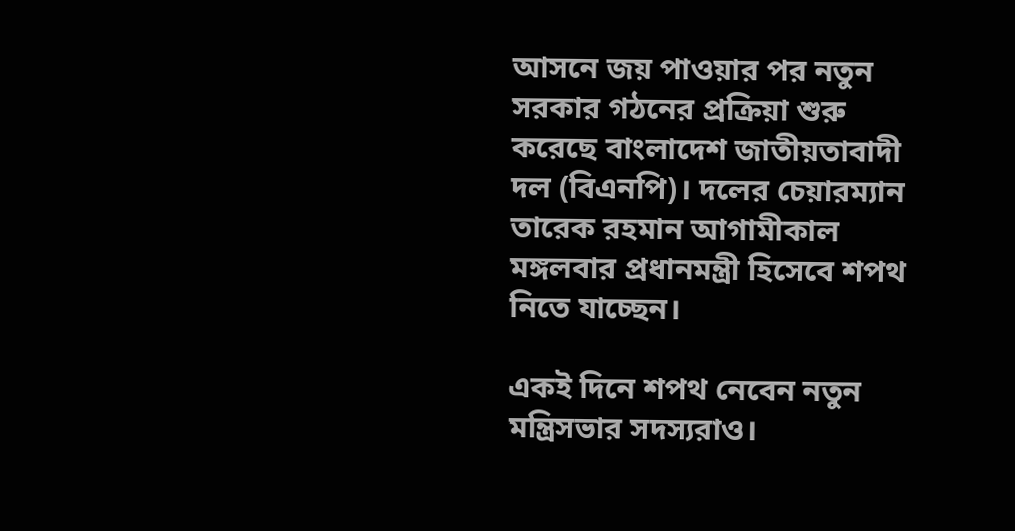আসনে জয় পাওয়ার পর নতুন সরকার গঠনের প্রক্রিয়া শুরু করেছে বাংলাদেশ জাতীয়তাবাদী দল (বিএনপি)। দলের চেয়ারম্যান তারেক রহমান আগামীকাল মঙ্গলবার প্রধানমন্ত্রী হিসেবে শপথ নিতে যাচ্ছেন।

একই দিনে শপথ নেবেন নতুন মন্ত্রিসভার সদস্যরাও।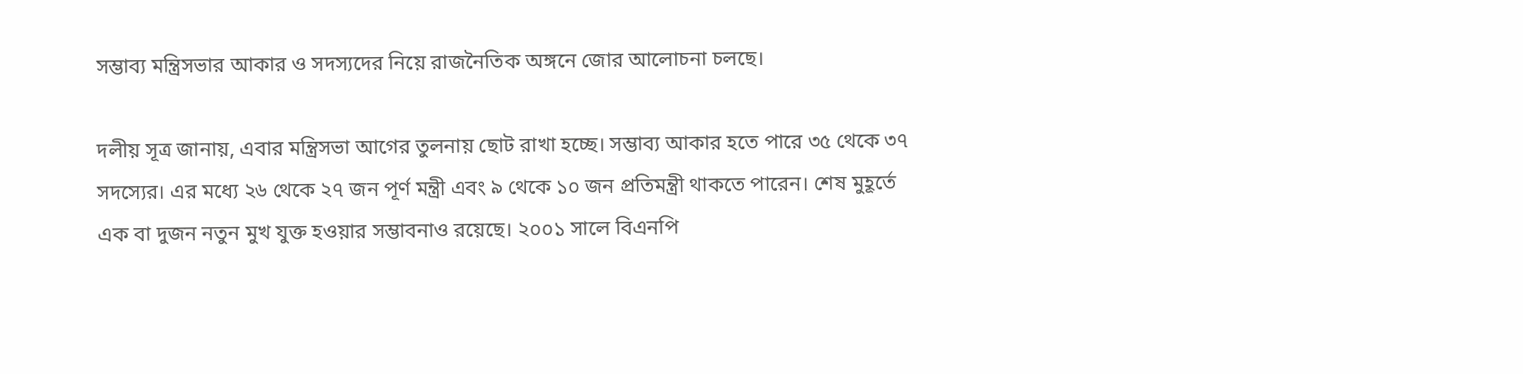সম্ভাব্য মন্ত্রিসভার আকার ও সদস্যদের নিয়ে রাজনৈতিক অঙ্গনে জোর আলোচনা চলছে।

দলীয় সূত্র জানায়, এবার মন্ত্রিসভা আগের তুলনায় ছোট রাখা হচ্ছে। সম্ভাব্য আকার হতে পারে ৩৫ থেকে ৩৭ সদস্যের। এর মধ্যে ২৬ থেকে ২৭ জন পূর্ণ মন্ত্রী এবং ৯ থেকে ১০ জন প্রতিমন্ত্রী থাকতে পারেন। শেষ মুহূর্তে এক বা দুজন নতুন মুখ যুক্ত হওয়ার সম্ভাবনাও রয়েছে। ২০০১ সালে বিএনপি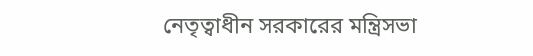নেতৃত্বাধীন সরকারের মন্ত্রিসভা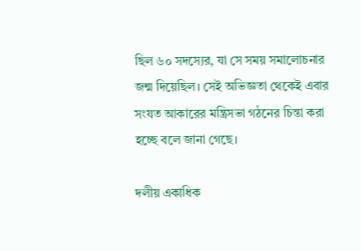ছিল ৬০ সদস্যের, যা সে সময় সমালোচনার জন্ম দিয়েছিল। সেই অভিজ্ঞতা থেকেই এবার সংযত আকারের মন্ত্রিসভা গঠনের চিন্তা করা হচ্ছে বলে জানা গেছে।

দলীয় একাধিক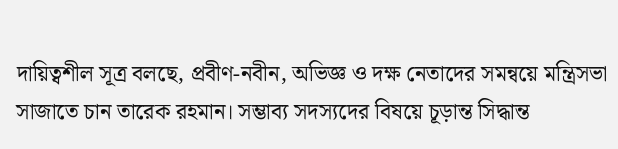দায়িত্বশীল সূত্র বলছে, প্রবীণ-নবীন, অভিজ্ঞ ও দক্ষ নেতাদের সমন্বয়ে মন্ত্রিসভা সাজাতে চান তারেক রহমান। সম্ভাব্য সদস্যদের বিষয়ে চূড়ান্ত সিদ্ধান্ত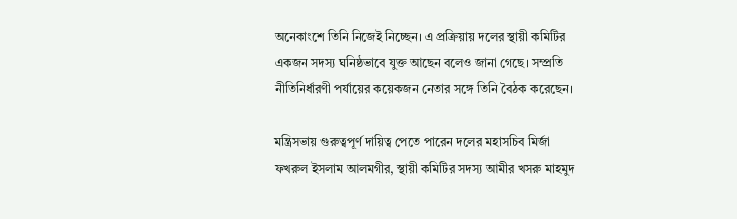অনেকাংশে তিনি নিজেই নিচ্ছেন। এ প্রক্রিয়ায় দলের স্থায়ী কমিটির একজন সদস্য ঘনিষ্ঠভাবে যুক্ত আছেন বলেও জানা গেছে। সম্প্রতি নীতিনির্ধারণী পর্যায়ের কয়েকজন নেতার সঙ্গে তিনি বৈঠক করেছেন।

মন্ত্রিসভায় গুরুত্বপূর্ণ দায়িত্ব পেতে পারেন দলের মহাসচিব মির্জা ফখরুল ইসলাম আলমগীর, স্থায়ী কমিটির সদস্য আমীর খসরু মাহমুদ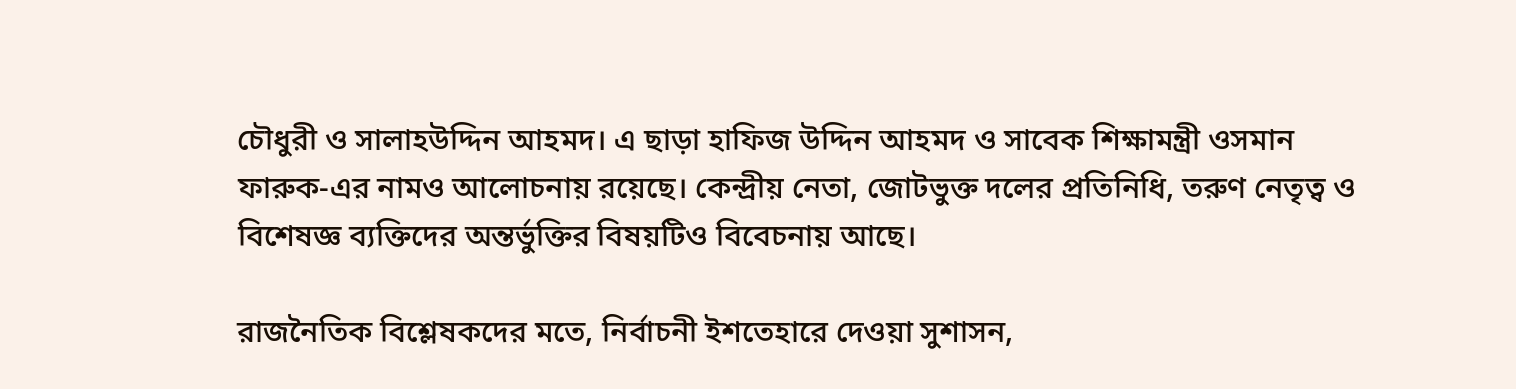চৌধুরী ও সালাহউদ্দিন আহমদ। এ ছাড়া হাফিজ উদ্দিন আহমদ ও সাবেক শিক্ষামন্ত্রী ওসমান ফারুক-এর নামও আলোচনায় রয়েছে। কেন্দ্রীয় নেতা, জোটভুক্ত দলের প্রতিনিধি, তরুণ নেতৃত্ব ও বিশেষজ্ঞ ব্যক্তিদের অন্তর্ভুক্তির বিষয়টিও বিবেচনায় আছে।

রাজনৈতিক বিশ্লেষকদের মতে, নির্বাচনী ইশতেহারে দেওয়া সুশাসন,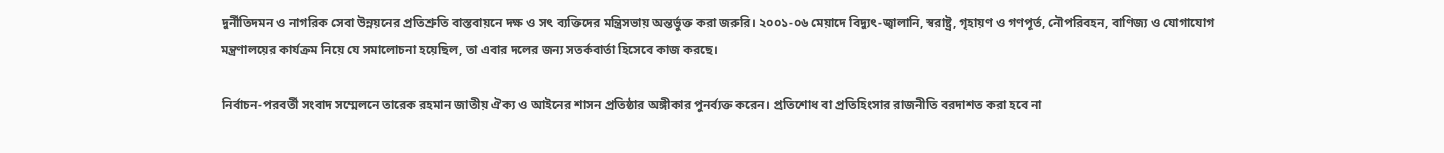দুর্নীতিদমন ও নাগরিক সেবা উন্নয়নের প্রতিশ্রুতি বাস্তবায়নে দক্ষ ও সৎ ব্যক্তিদের মন্ত্রিসভায় অন্তর্ভুক্ত করা জরুরি। ২০০১-০৬ মেয়াদে বিদ্যুৎ-জ্বালানি, স্বরাষ্ট্র, গৃহায়ণ ও গণপূর্ত, নৌপরিবহন, বাণিজ্য ও যোগাযোগ মন্ত্রণালয়ের কার্যক্রম নিয়ে যে সমালোচনা হয়েছিল, তা এবার দলের জন্য সতর্কবার্তা হিসেবে কাজ করছে।

নির্বাচন-পরবর্তী সংবাদ সম্মেলনে তারেক রহমান জাতীয় ঐক্য ও আইনের শাসন প্রতিষ্ঠার অঙ্গীকার পুনর্ব্যক্ত করেন। প্রতিশোধ বা প্রতিহিংসার রাজনীতি বরদাশত করা হবে না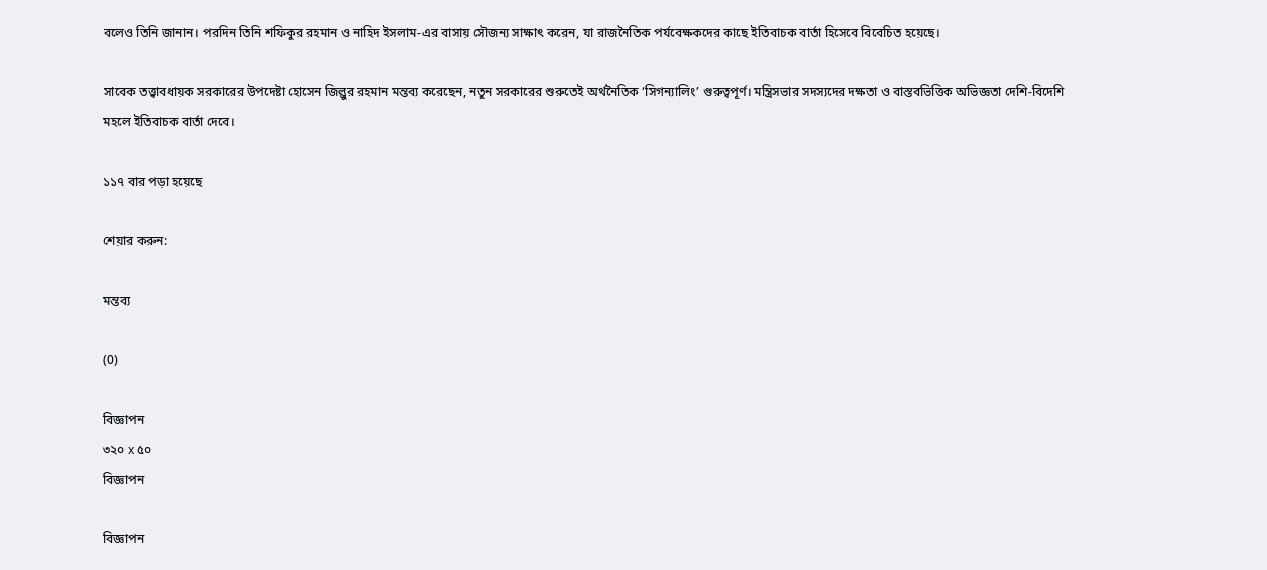বলেও তিনি জানান। পরদিন তিনি শফিকুর রহমান ও নাহিদ ইসলাম-এর বাসায় সৌজন্য সাক্ষাৎ করেন, যা রাজনৈতিক পর্যবেক্ষকদের কাছে ইতিবাচক বার্তা হিসেবে বিবেচিত হয়েছে।

সাবেক তত্ত্বাবধায়ক সরকারের উপদেষ্টা হোসেন জিল্লুর রহমান মন্তব্য করেছেন, নতুন সরকারের শুরুতেই অর্থনৈতিক ‘সিগন্যালিং’ গুরুত্বপূর্ণ। মন্ত্রিসভার সদস্যদের দক্ষতা ও বাস্তবভিত্তিক অভিজ্ঞতা দেশি-বিদেশি মহলে ইতিবাচক বার্তা দেবে।

১১৭ বার পড়া হয়েছে

শেয়ার করুন:

মন্তব্য

(0)

বিজ্ঞাপন
৩২০ x ৫০
বিজ্ঞাপন

বিজ্ঞাপন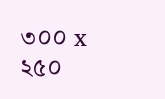৩০০ x ২৫০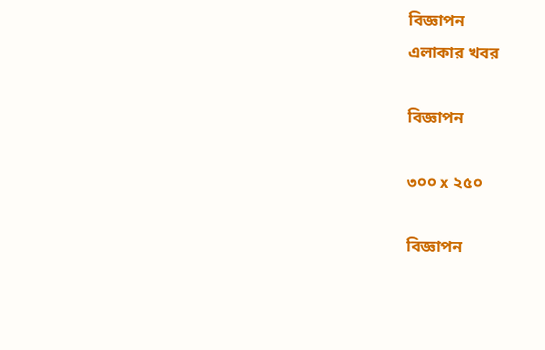বিজ্ঞাপন
এলাকার খবর

বিজ্ঞাপন

৩০০ x ২৫০

বিজ্ঞাপন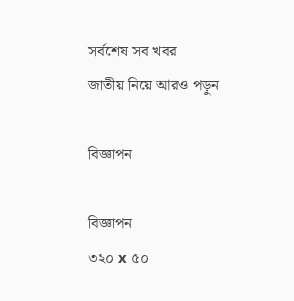সর্বশেষ সব খবর
জাতীয় নিয়ে আরও পড়ুন

বিজ্ঞাপন

বিজ্ঞাপন
৩২০ x ৫০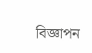বিজ্ঞাপন